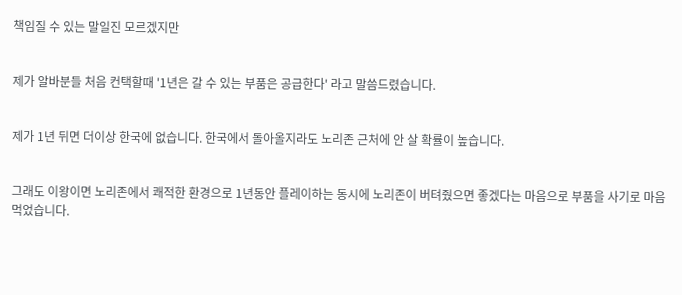책임질 수 있는 말일진 모르겠지만


제가 알바분들 처음 컨택할때 '1년은 갈 수 있는 부품은 공급한다' 라고 말씀드렸습니다.


제가 1년 뒤면 더이상 한국에 없습니다. 한국에서 돌아올지라도 노리존 근처에 안 살 확률이 높습니다.


그래도 이왕이면 노리존에서 쾌적한 환경으로 1년동안 플레이하는 동시에 노리존이 버텨줬으면 좋겠다는 마음으로 부품을 사기로 마음먹었습니다.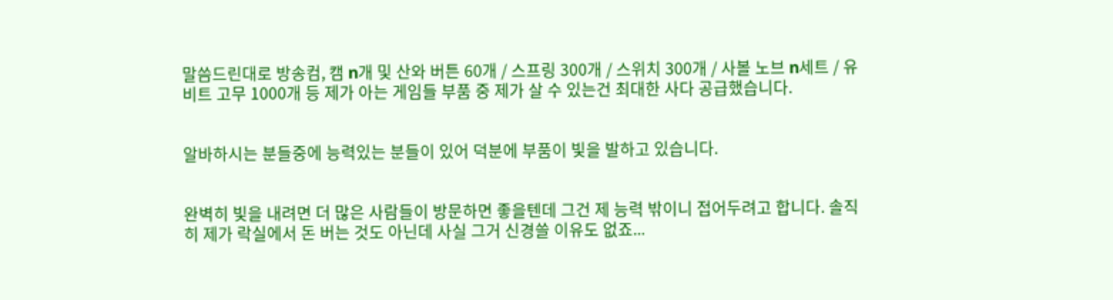말씀드린대로 방송컴, 캠 n개 및 산와 버튼 60개 / 스프링 300개 / 스위치 300개 / 사볼 노브 n세트 / 유비트 고무 1000개 등 제가 아는 게임들 부품 중 제가 살 수 있는건 최대한 사다 공급했습니다.


알바하시는 분들중에 능력있는 분들이 있어 덕분에 부품이 빛을 발하고 있습니다.


완벽히 빛을 내려면 더 많은 사람들이 방문하면 좋을텐데 그건 제 능력 밖이니 접어두려고 합니다. 솔직히 제가 락실에서 돈 버는 것도 아닌데 사실 그거 신경쓸 이유도 없죠...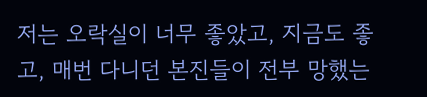저는 오락실이 너무 좋았고, 지금도 좋고, 매번 다니던 본진들이 전부 망했는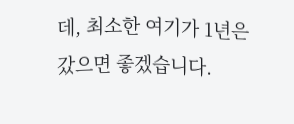데, 최소한 여기가 1년은 갔으면 좋겠습니다.